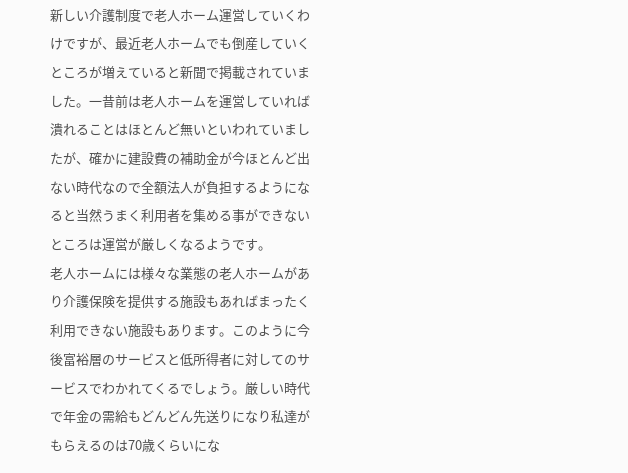新しい介護制度で老人ホーム運営していくわけですが、最近老人ホームでも倒産していくところが増えていると新聞で掲載されていました。一昔前は老人ホームを運営していれば潰れることはほとんど無いといわれていましたが、確かに建設費の補助金が今ほとんど出ない時代なので全額法人が負担するようになると当然うまく利用者を集める事ができないところは運営が厳しくなるようです。
老人ホームには様々な業態の老人ホームがあり介護保険を提供する施設もあればまったく利用できない施設もあります。このように今後富裕層のサービスと低所得者に対してのサービスでわかれてくるでしょう。厳しい時代で年金の需給もどんどん先送りになり私達がもらえるのは70歳くらいにな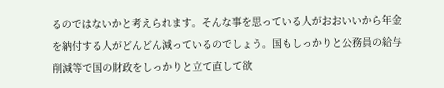るのではないかと考えられます。そんな事を思っている人がおおいいから年金を納付する人がどんどん減っているのでしょう。国もしっかりと公務員の給与削減等で国の財政をしっかりと立て直して欲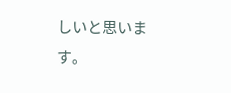しいと思います。